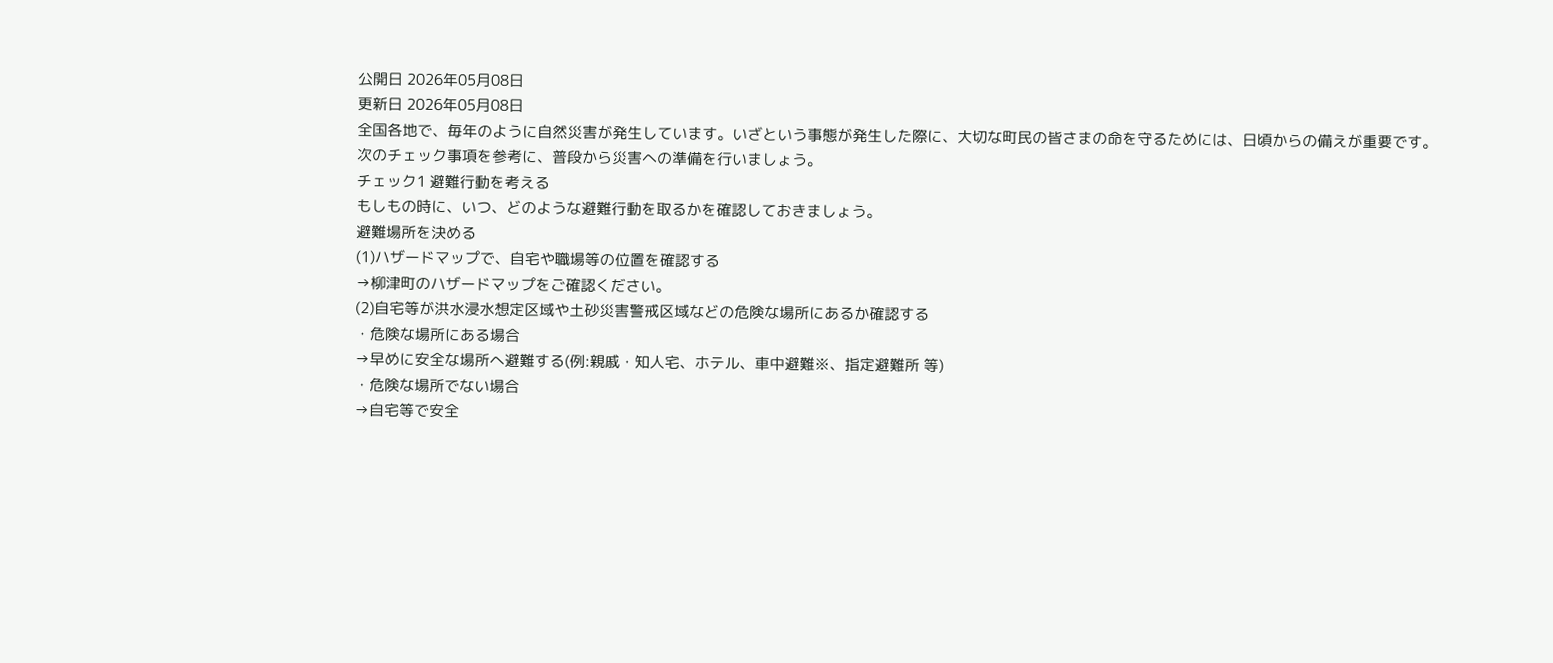公開日 2026年05月08日
更新日 2026年05月08日
全国各地で、毎年のように自然災害が発生しています。いざという事態が発生した際に、大切な町民の皆さまの命を守るためには、日頃からの備えが重要です。
次のチェック事項を参考に、普段から災害への準備を行いましょう。
チェック1 避難行動を考える
もしもの時に、いつ、どのような避難行動を取るかを確認しておきましょう。
避難場所を決める
(1)ハザードマップで、自宅や職場等の位置を確認する
→柳津町のハザードマップをご確認ください。
(2)自宅等が洪水浸水想定区域や土砂災害警戒区域などの危険な場所にあるか確認する
・危険な場所にある場合
→早めに安全な場所へ避難する(例:親戚・知人宅、ホテル、車中避難※、指定避難所 等)
・危険な場所でない場合
→自宅等で安全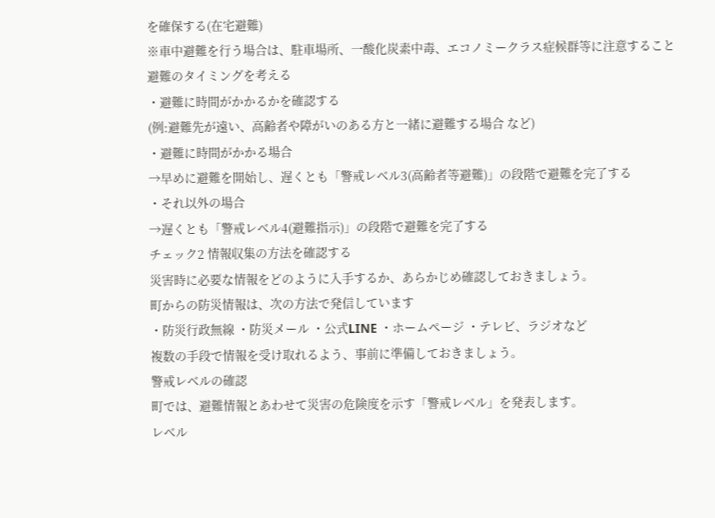を確保する(在宅避難)
※車中避難を行う場合は、駐車場所、一酸化炭素中毒、エコノミークラス症候群等に注意すること
避難のタイミングを考える
・避難に時間がかかるかを確認する
(例:避難先が遠い、高齢者や障がいのある方と一緒に避難する場合 など)
・避難に時間がかかる場合
→早めに避難を開始し、遅くとも「警戒レベル3(高齢者等避難)」の段階で避難を完了する
・それ以外の場合
→遅くとも「警戒レベル4(避難指示)」の段階で避難を完了する
チェック2 情報収集の方法を確認する
災害時に必要な情報をどのように入手するか、あらかじめ確認しておきましょう。
町からの防災情報は、次の方法で発信しています
・防災行政無線 ・防災メール ・公式LINE ・ホームページ ・テレビ、ラジオなど
複数の手段で情報を受け取れるよう、事前に準備しておきましょう。
警戒レベルの確認
町では、避難情報とあわせて災害の危険度を示す「警戒レベル」を発表します。
レベル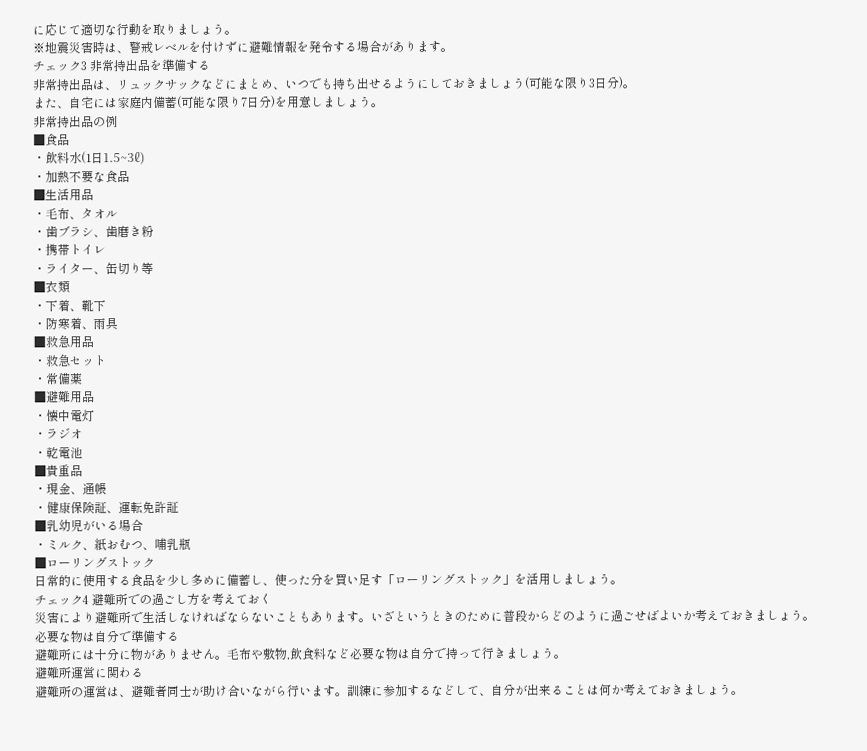に応じて適切な行動を取りましょう。
※地震災害時は、警戒レベルを付けずに避難情報を発令する場合があります。
チェック3 非常持出品を準備する
非常持出品は、リュックサックなどにまとめ、いつでも持ち出せるようにしておきましょう(可能な限り3日分)。
また、自宅には家庭内備蓄(可能な限り7日分)を用意しましょう。
非常持出品の例
■食品
・飲料水(1日1.5~3ℓ)
・加熱不要な食品
■生活用品
・毛布、タオル
・歯ブラシ、歯磨き粉
・携帯トイレ
・ライター、缶切り等
■衣類
・下着、靴下
・防寒着、雨具
■救急用品
・救急セット
・常備薬
■避難用品
・懐中電灯
・ラジオ
・乾電池
■貴重品
・現金、通帳
・健康保険証、運転免許証
■乳幼児がいる場合
・ミルク、紙おむつ、哺乳瓶
■ローリングストック
日常的に使用する食品を少し多めに備蓄し、使った分を買い足す「ローリングストック」を活用しましょう。
チェック4 避難所での過ごし方を考えておく
災害により避難所で生活しなければならないこともあります。いざというときのために普段からどのように過ごせばよいか考えておきましょう。
必要な物は自分で準備する
避難所には十分に物がありません。毛布や敷物,飲食料など必要な物は自分で持って行きましょう。
避難所運営に関わる
避難所の運営は、避難者同士が助け合いながら行います。訓練に参加するなどして、自分が出来ることは何か考えておきましょう。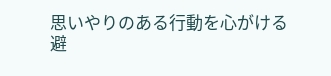思いやりのある行動を心がける
避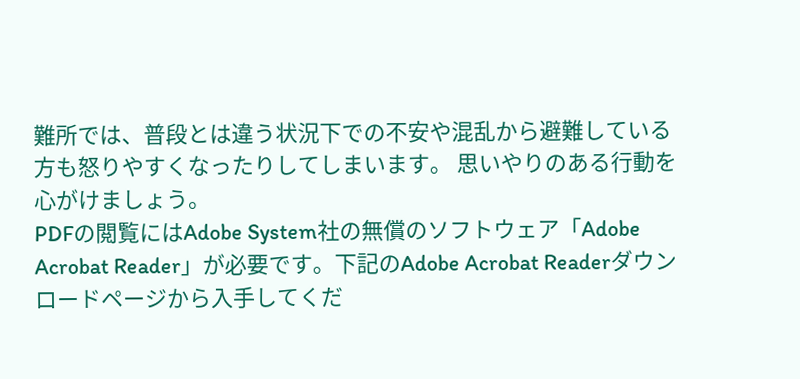難所では、普段とは違う状況下での不安や混乱から避難している方も怒りやすくなったりしてしまいます。 思いやりのある行動を心がけましょう。
PDFの閲覧にはAdobe System社の無償のソフトウェア「Adobe Acrobat Reader」が必要です。下記のAdobe Acrobat Readerダウンロードページから入手してくだ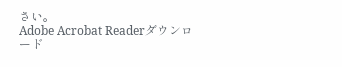さい。
Adobe Acrobat Readerダウンロード